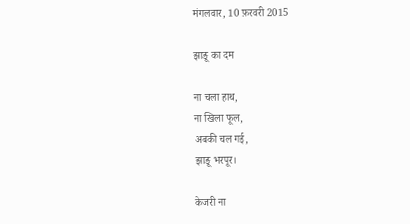मंगलवार, 10 फ़रवरी 2015

झाङू का दम

ना चला हाथ,
ना खिला फूल,
अबकी चल गई,
झाङू भरपूर।

केजरी ना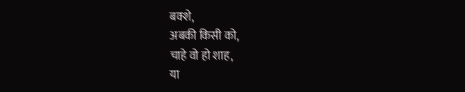बक्शे,
अबकी किसी को,
चाहे वो हो शाह,
या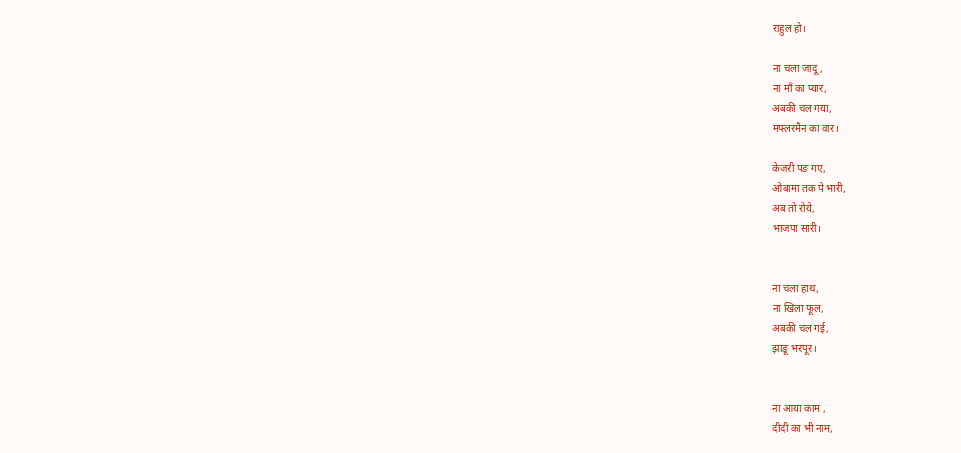राहुल हो।

ना चला जादू,
ना माँ का प्यार,
अबकी चल गया,
मफ्लरमैन का वार।

केजरी पङ गए,
ओबामा तक पे भारी,
अब तो रोये,
भाजपा सारी।


ना चला हाथ,
ना खिला फूल,
अबकी चल गई,
झाङू भरपूर।


ना आया काम ,
दीदी का भी नाम,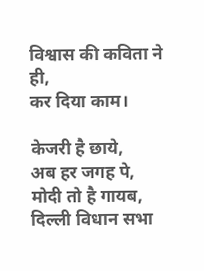विश्वास की कविता ने ही,
कर दिया काम।

केजरी है छाये,
अब हर जगह पे,
मोदी तो है गायब,
दिल्ली विधान सभा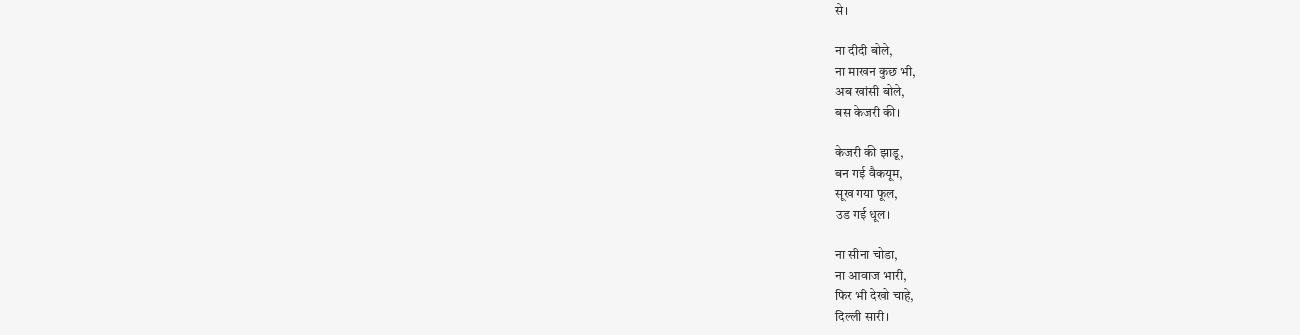से।

ना दीदी बोले,
ना माखन कुछ भी,
अब खांसी बोले,
बस केजरी की।

केजरी की झाडू,
बन गई वैकयूम,
सूख गया फूल,
उड गई धूल।

ना सीना चोडा,
ना आवाज भारी,
फिर भी देखो चाहे,
दिल्ली सारी।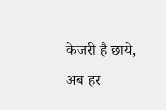केजरी है छाये,
अब हर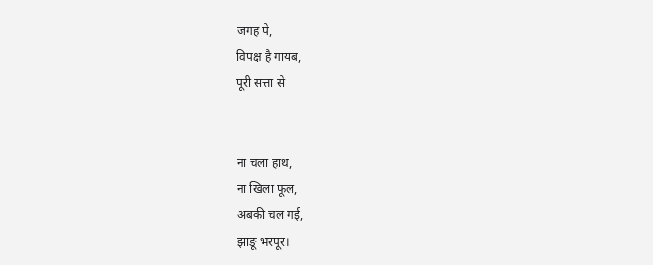जगह पे,
विपक्ष है गायब,
पूरी सत्ता से


ना चला हाथ,
ना खिला फूल,
अबकी चल गई,
झाङू भरपूर।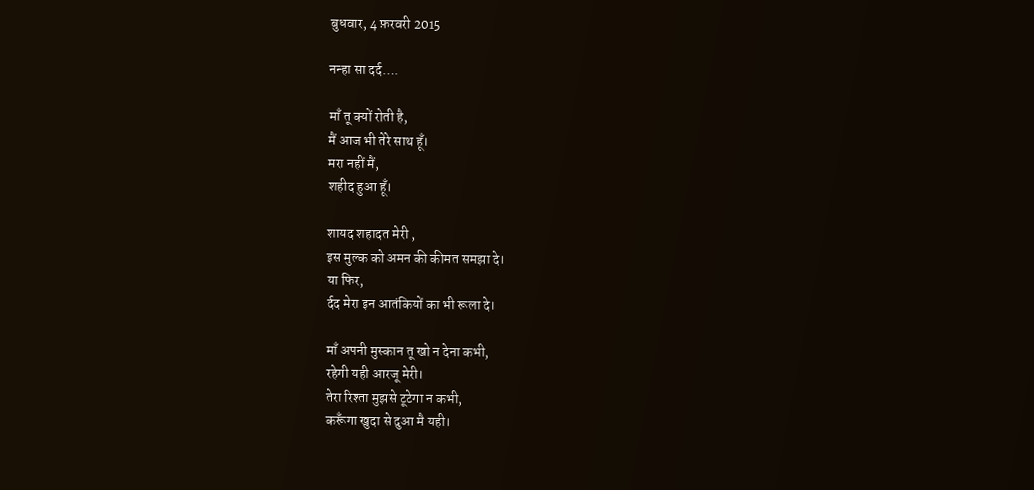बुधवार, 4 फ़रवरी 2015

नन्हा सा दर्द….

माँ तू क्यों रोती है,
मैं आज भी तेरे साथ हूँ।
मरा नहीं मैं,
शहीद हुआ हूँ।

शायद शहादत मेरी ,
इस मुल्क को अमन की कीमत समझा दे।
या फिर,
र्दद मेरा इन आतंकियों का भी रूला दे।

माँ अपनी मुस्कान तू खो न देना कभी,
रहेगी यही आरजू मेरी।
तेरा रिश्ता मुझसे टूटेगा न कभी,
करूँगा खुदा से दुआ मै यही।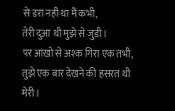से डरा नही था मैं कभी,
तेरी दुआ थी मुझे से जुडी।
पर आंखो से अश्क गिरा एक तभी,
तुझे एक बार देखने की हसरत थी मेरी।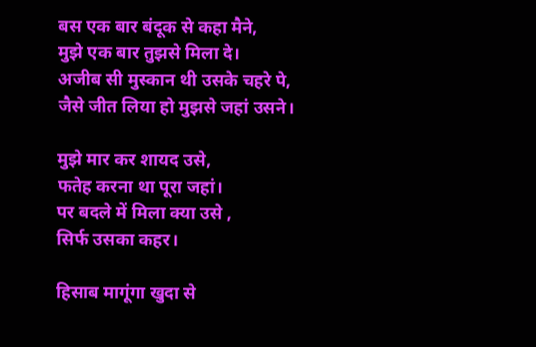बस एक बार बंदूक से कहा मैने,
मुझे एक बार तुझसे मिला दे।
अजीब सी मुस्कान थी उसके चहरे पे,
जैसे जीत लिया हो मुझसे जहां उसने।

मुझे मार कर शायद उसे,
फतेह करना था पूरा जहां।
पर बदले में मिला क्या उसे ,
सिर्फ उसका कहर।

हिसाब मागूंगा खुदा से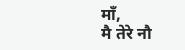माँ,
मै तेरे नौ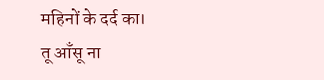महिनों के दर्द का।
तू आँसू ना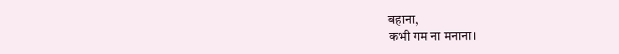बहाना,
कभी गम ना मनाना।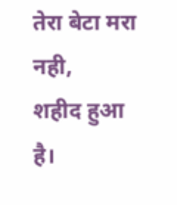तेरा बेटा मरा नही,
शहीद हुआ है।